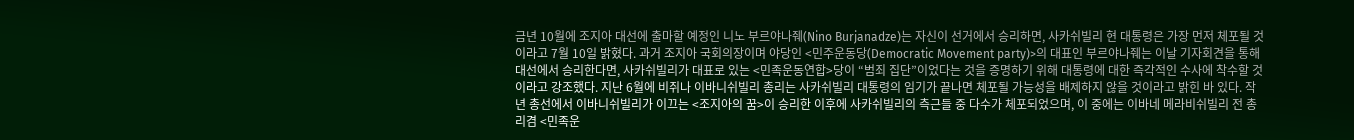금년 10월에 조지아 대선에 출마할 예정인 니노 부르야나줴(Nino Burjanadze)는 자신이 선거에서 승리하면, 사카쉬빌리 현 대통령은 가장 먼저 체포될 것이라고 7월 10일 밝혔다. 과거 조지아 국회의장이며 야당인 <민주운동당(Democratic Movement party)>의 대표인 부르야나줴는 이날 기자회견을 통해 대선에서 승리한다면, 사카쉬빌리가 대표로 있는 <민족운동연합>당이 “범죄 집단”이었다는 것을 증명하기 위해 대통령에 대한 즉각적인 수사에 착수할 것이라고 강조했다. 지난 6월에 비쥐나 이바니쉬빌리 총리는 사카쉬빌리 대통령의 임기가 끝나면 체포될 가능성을 배제하지 않을 것이라고 밝힌 바 있다. 작년 총선에서 이바니쉬빌리가 이끄는 <조지아의 꿈>이 승리한 이후에 사카쉬빌리의 측근들 중 다수가 체포되었으며, 이 중에는 이바네 메라비쉬빌리 전 총리겸 <민족운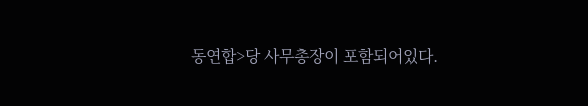동연합>당 사무총장이 포함되어있다.